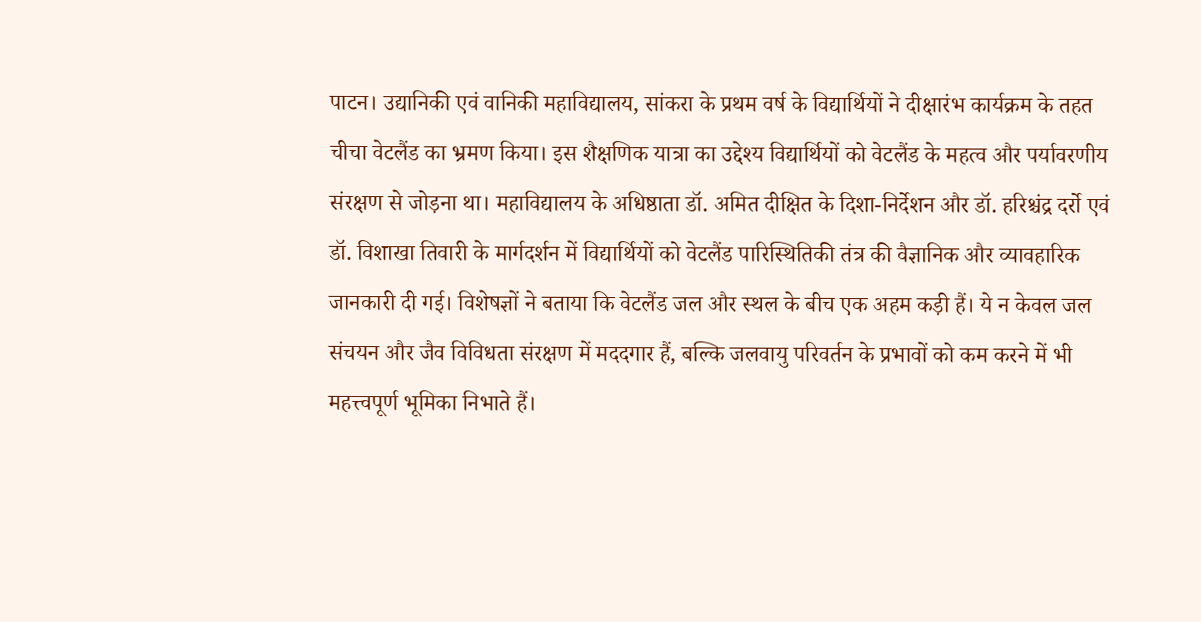पाटन। उद्यानिकी एवं वानिकी महाविद्यालय, सांकरा के प्रथम वर्ष के विद्यार्थियों ने दीक्षारंभ कार्यक्रम के तहत चीचा वेटलैंड का भ्रमण किया। इस शैक्षणिक यात्रा का उद्देश्य विद्यार्थियों को वेटलैंड के महत्व और पर्यावरणीय संरक्षण से जोड़ना था। महाविद्यालय के अधिष्ठाता डॉ. अमित दीक्षित के दिशा-निर्देशन और डॉ. हरिश्चंद्र दर्रो एवं डॉ. विशाखा तिवारी के मार्गदर्शन में विद्यार्थियों को वेटलैंड पारिस्थितिकी तंत्र की वैज्ञानिक और व्यावहारिक जानकारी दी गई। विशेषज्ञों ने बताया कि वेटलैंड जल और स्थल के बीच एक अहम कड़ी हैं। ये न केवल जल संचयन और जैव विविधता संरक्षण में मददगार हैं, बल्कि जलवायु परिवर्तन के प्रभावों को कम करने में भी महत्त्वपूर्ण भूमिका निभाते हैं।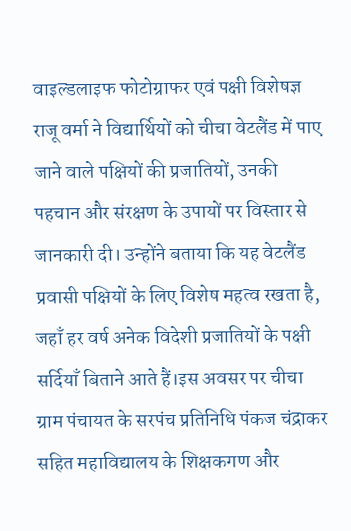वाइल्डलाइफ फोटोग्राफर एवं पक्षी विशेषज्ञ राजू वर्मा ने विद्यार्थियों को चीचा वेटलैंड में पाए जाने वाले पक्षियों की प्रजातियों, उनकी पहचान और संरक्षण के उपायों पर विस्तार से जानकारी दी। उन्होंने बताया कि यह वेटलैंड प्रवासी पक्षियों के लिए विशेष महत्व रखता है, जहाँ हर वर्ष अनेक विदेशी प्रजातियों के पक्षी सर्दियाँ बिताने आते हैं।इस अवसर पर चीचा ग्राम पंचायत के सरपंच प्रतिनिधि पंकज चंद्राकर सहित महाविद्यालय के शिक्षकगण और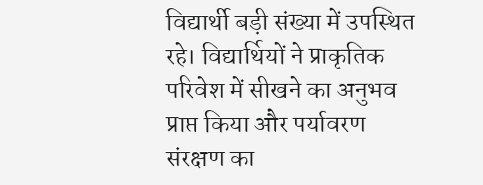विद्यार्थी बड़ी संख्या में उपस्थित रहे। विद्यार्थियों ने प्राकृतिक परिवेश में सीखने का अनुभव प्राप्त किया और पर्यावरण संरक्षण का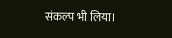संकल्प भी लिया।